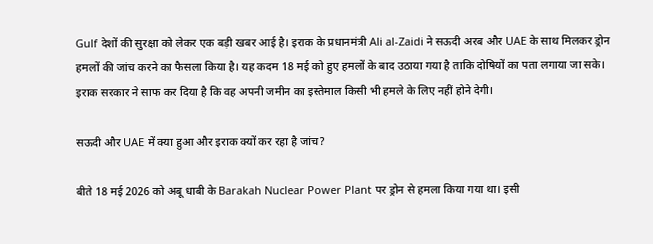Gulf देशों की सुरक्षा को लेकर एक बड़ी खबर आई है। इराक के प्रधानमंत्री Ali al-Zaidi ने सऊदी अरब और UAE के साथ मिलकर ड्रोन हमलों की जांच करने का फैसला किया है। यह कदम 18 मई को हुए हमलों के बाद उठाया गया है ताकि दोषियों का पता लगाया जा सके। इराक सरकार ने साफ कर दिया है कि वह अपनी जमीन का इस्तेमाल किसी भी हमले के लिए नहीं होने देगी।

सऊदी और UAE में क्या हुआ और इराक क्यों कर रहा है जांच?

बीते 18 मई 2026 को अबू धाबी के Barakah Nuclear Power Plant पर ड्रोन से हमला किया गया था। इसी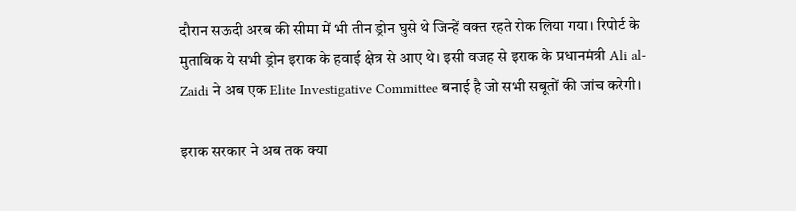दौरान सऊदी अरब की सीमा में भी तीन ड्रोन घुसे थे जिन्हें वक्त रहते रोक लिया गया। रिपोर्ट के मुताबिक ये सभी ड्रोन इराक के हवाई क्षेत्र से आए थे। इसी वजह से इराक के प्रधानमंत्री Ali al-Zaidi ने अब एक Elite Investigative Committee बनाई है जो सभी सबूतों की जांच करेगी।

इराक सरकार ने अब तक क्या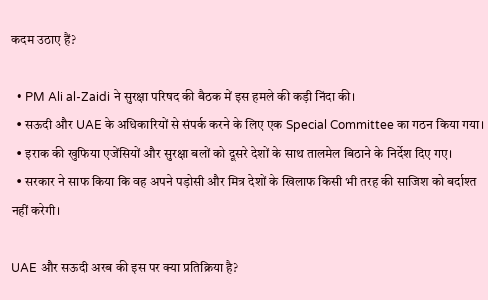कदम उठाए हैं?

  • PM Ali al-Zaidi ने सुरक्षा परिषद की बैठक में इस हमले की कड़ी निंदा की।
  • सऊदी और UAE के अधिकारियों से संपर्क करने के लिए एक Special Committee का गठन किया गया।
  • इराक की खुफिया एजेंसियों और सुरक्षा बलों को दूसरे देशों के साथ तालमेल बिठाने के निर्देश दिए गए।
  • सरकार ने साफ किया कि वह अपने पड़ोसी और मित्र देशों के खिलाफ किसी भी तरह की साजिश को बर्दाश्त नहीं करेगी।

UAE और सऊदी अरब की इस पर क्या प्रतिक्रिया है?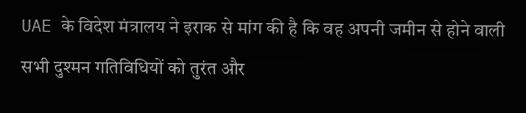UAE के विदेश मंत्रालय ने इराक से मांग की है कि वह अपनी जमीन से होने वाली सभी दुश्मन गतिविधियों को तुरंत और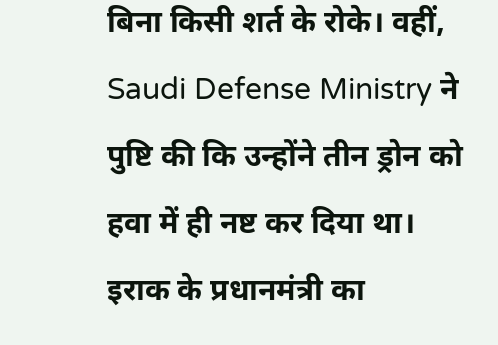बिना किसी शर्त के रोके। वहीं, Saudi Defense Ministry ने पुष्टि की कि उन्होंने तीन ड्रोन को हवा में ही नष्ट कर दिया था। इराक के प्रधानमंत्री का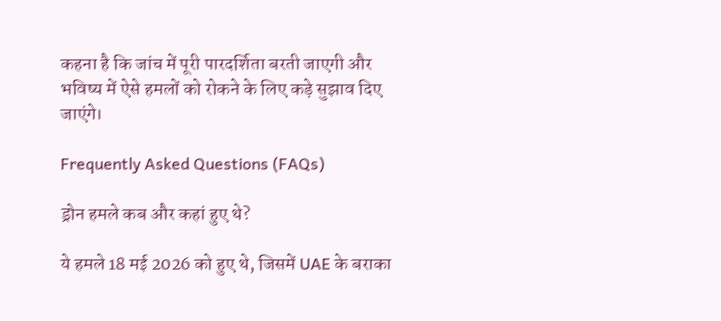कहना है कि जांच में पूरी पारदर्शिता बरती जाएगी और भविष्य में ऐसे हमलों को रोकने के लिए कड़े सुझाव दिए जाएंगे।

Frequently Asked Questions (FAQs)

ड्रोन हमले कब और कहां हुए थे?

ये हमले 18 मई 2026 को हुए थे, जिसमें UAE के बराका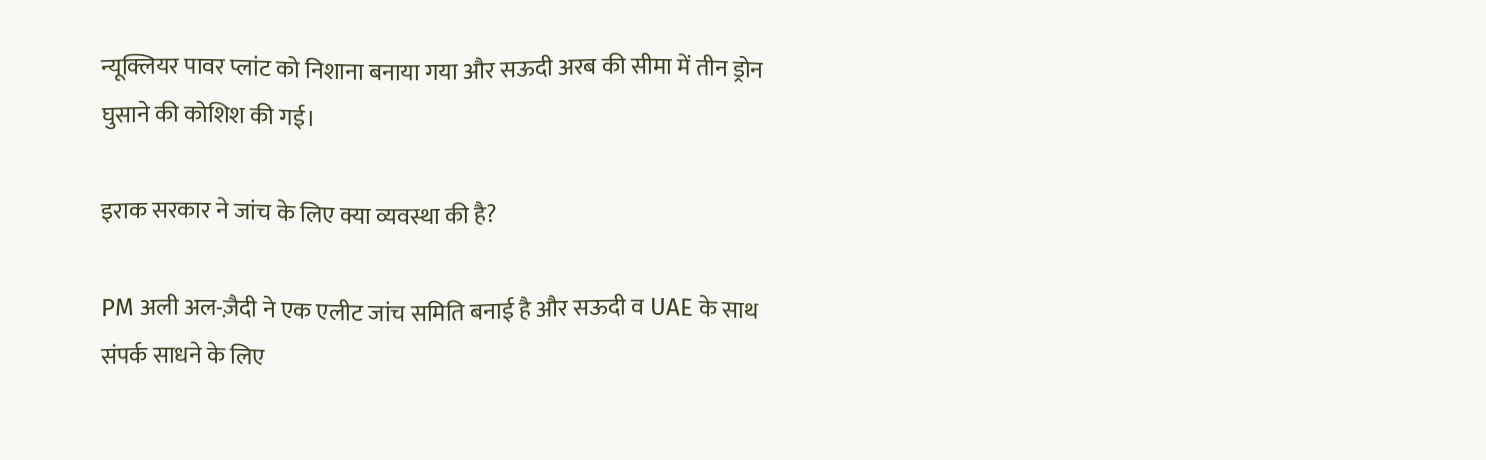न्यूक्लियर पावर प्लांट को निशाना बनाया गया और सऊदी अरब की सीमा में तीन ड्रोन घुसाने की कोशिश की गई।

इराक सरकार ने जांच के लिए क्या व्यवस्था की है?

PM अली अल-ज़ैदी ने एक एलीट जांच समिति बनाई है और सऊदी व UAE के साथ संपर्क साधने के लिए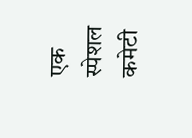एक स्पेशल कमेटी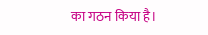का गठन किया है।